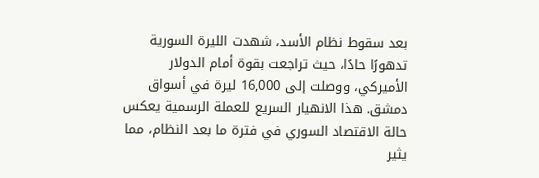بعد سقوط نظام الأسد، شهدت الليرة السورية تدهورًا حادًا، حيث تراجعت بقوة أمام الدولار الأميركي، ووصلت إلى 16,000 ليرة في أسواق دمشق. هذا الانهيار السريع للعملة الرسمية يعكس حالة الاقتصاد السوري في فترة ما بعد النظام، مما يثير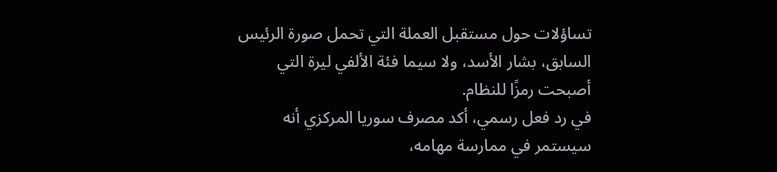تساؤلات حول مستقبل العملة التي تحمل صورة الرئيس السابق، بشار الأسد، ولا سيما فئة الألفي ليرة التي أصبحت رمزًا للنظام.
في رد فعل رسمي، أكد مصرف سوريا المركزي أنه سيستمر في ممارسة مهامه،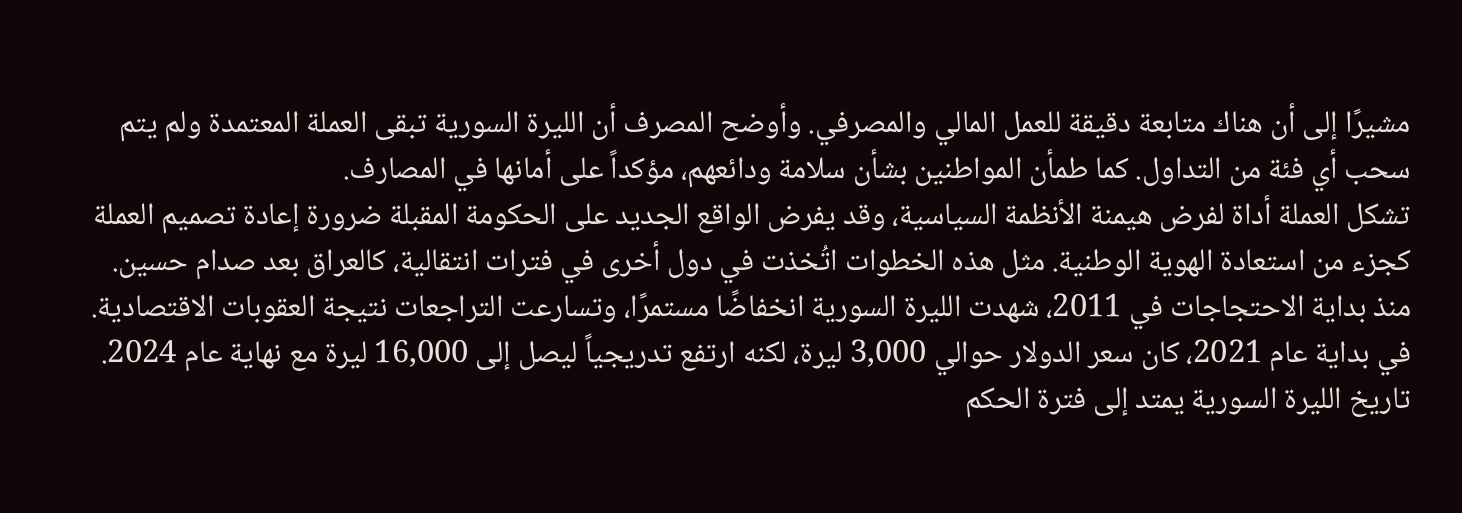مشيرًا إلى أن هناك متابعة دقيقة للعمل المالي والمصرفي. وأوضح المصرف أن الليرة السورية تبقى العملة المعتمدة ولم يتم سحب أي فئة من التداول. كما طمأن المواطنين بشأن سلامة ودائعهم، مؤكداً على أمانها في المصارف.
تشكل العملة أداة لفرض هيمنة الأنظمة السياسية، وقد يفرض الواقع الجديد على الحكومة المقبلة ضرورة إعادة تصميم العملة كجزء من استعادة الهوية الوطنية. مثل هذه الخطوات اتُخذت في دول أخرى في فترات انتقالية، كالعراق بعد صدام حسين.
منذ بداية الاحتجاجات في 2011، شهدت الليرة السورية انخفاضًا مستمرًا، وتسارعت التراجعات نتيجة العقوبات الاقتصادية. في بداية عام 2021، كان سعر الدولار حوالي 3,000 ليرة، لكنه ارتفع تدريجياً ليصل إلى 16,000 ليرة مع نهاية عام 2024.
تاريخ الليرة السورية يمتد إلى فترة الحكم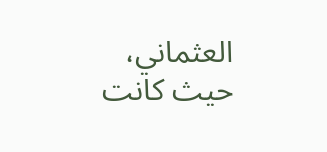العثماني، حيث كانت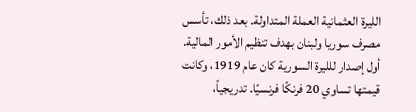الليرة العثمانية العملة المتداولة. بعد ذلك، تأسس مصرف سوريا ولبنان بهدف تنظيم الأمور المالية. أول إصدار للليرة السورية كان عام 1919، وكانت قيمتها تساوي 20 فرنكًا فرنسيًا. تدريجياً،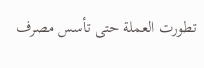تطورت العملة حتى تأسس مصرف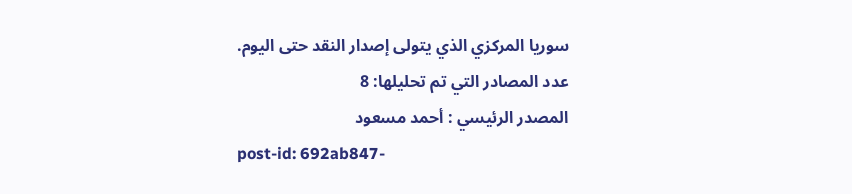سوريا المركزي الذي يتولى إصدار النقد حتى اليوم.
عدد المصادر التي تم تحليلها: 8
المصدر الرئيسي : أحمد مسعود
post-id: 692ab847-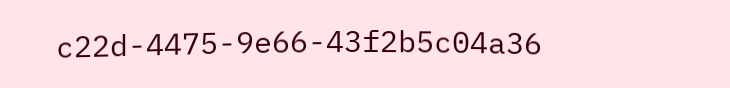c22d-4475-9e66-43f2b5c04a36